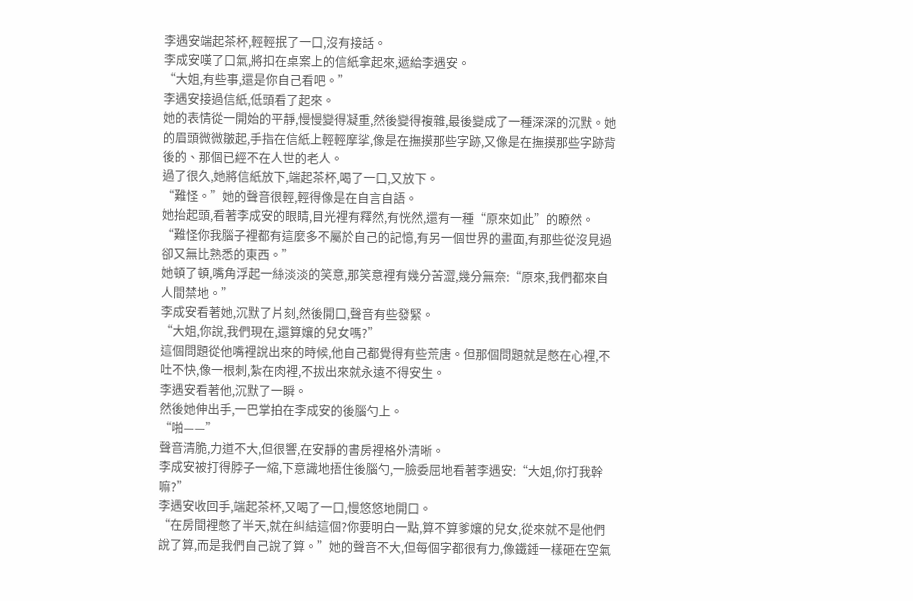李遇安端起茶杯,輕輕抿了一口,沒有接話。
李成安嘆了口氣,將扣在桌案上的信紙拿起來,遞給李遇安。
“大姐,有些事,還是你自己看吧。”
李遇安接過信紙,低頭看了起來。
她的表情從一開始的平靜,慢慢變得凝重,然後變得複雜,最後變成了一種深深的沉默。她的眉頭微微皺起,手指在信紙上輕輕摩挲,像是在撫摸那些字跡,又像是在撫摸那些字跡背後的、那個已經不在人世的老人。
過了很久,她將信紙放下,端起茶杯,喝了一口,又放下。
“難怪。”她的聲音很輕,輕得像是在自言自語。
她抬起頭,看著李成安的眼睛,目光裡有釋然,有恍然,還有一種“原來如此”的瞭然。
“難怪你我腦子裡都有這麼多不屬於自己的記憶,有另一個世界的畫面,有那些從沒見過卻又無比熟悉的東西。”
她頓了頓,嘴角浮起一絲淡淡的笑意,那笑意裡有幾分苦澀,幾分無奈:“原來,我們都來自人間禁地。”
李成安看著她,沉默了片刻,然後開口,聲音有些發緊。
“大姐,你說,我們現在,還算孃的兒女嗎?”
這個問題從他嘴裡說出來的時候,他自己都覺得有些荒唐。但那個問題就是憋在心裡,不吐不快,像一根刺,紮在肉裡,不拔出來就永遠不得安生。
李遇安看著他,沉默了一瞬。
然後她伸出手,一巴掌拍在李成安的後腦勺上。
“啪——”
聲音清脆,力道不大,但很響,在安靜的書房裡格外清晰。
李成安被打得脖子一縮,下意識地捂住後腦勺,一臉委屈地看著李遇安:“大姐,你打我幹嘛?”
李遇安收回手,端起茶杯,又喝了一口,慢悠悠地開口。
“在房間裡憋了半天,就在糾結這個?你要明白一點,算不算爹孃的兒女,從來就不是他們說了算,而是我們自己說了算。”她的聲音不大,但每個字都很有力,像鐵錘一樣砸在空氣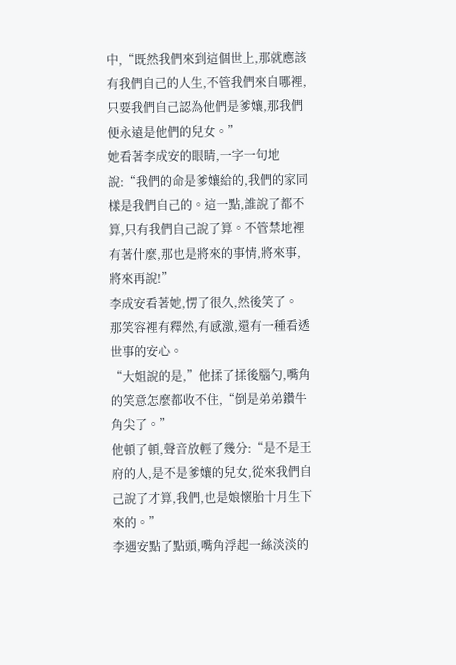中,“既然我們來到這個世上,那就應該有我們自己的人生,不管我們來自哪裡,只要我們自己認為他們是爹孃,那我們便永遠是他們的兒女。”
她看著李成安的眼睛,一字一句地說:“我們的命是爹孃給的,我們的家同樣是我們自己的。這一點,誰說了都不算,只有我們自己說了算。不管禁地裡有著什麼,那也是將來的事情,將來事,將來再說!”
李成安看著她,愣了很久,然後笑了。
那笑容裡有釋然,有感激,還有一種看透世事的安心。
“大姐說的是,”他揉了揉後腦勺,嘴角的笑意怎麼都收不住,“倒是弟弟鑽牛角尖了。”
他頓了頓,聲音放輕了幾分:“是不是王府的人,是不是爹孃的兒女,從來我們自己說了才算,我們,也是娘懷胎十月生下來的。”
李遇安點了點頭,嘴角浮起一絲淡淡的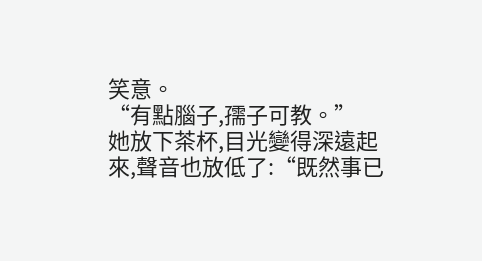笑意。
“有點腦子,孺子可教。”
她放下茶杯,目光變得深遠起來,聲音也放低了:“既然事已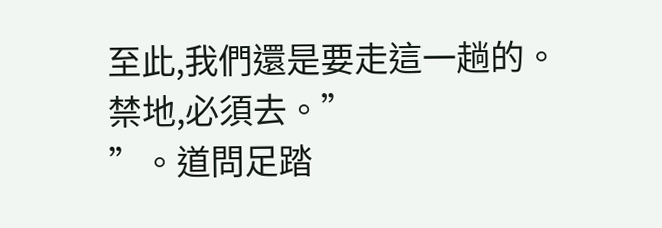至此,我們還是要走這一趟的。禁地,必須去。”
”。道問足踏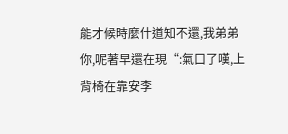能才候時麼什道知不還,我弟弟你,呢著早還在現“:氣口了嘆,上背椅在靠安李